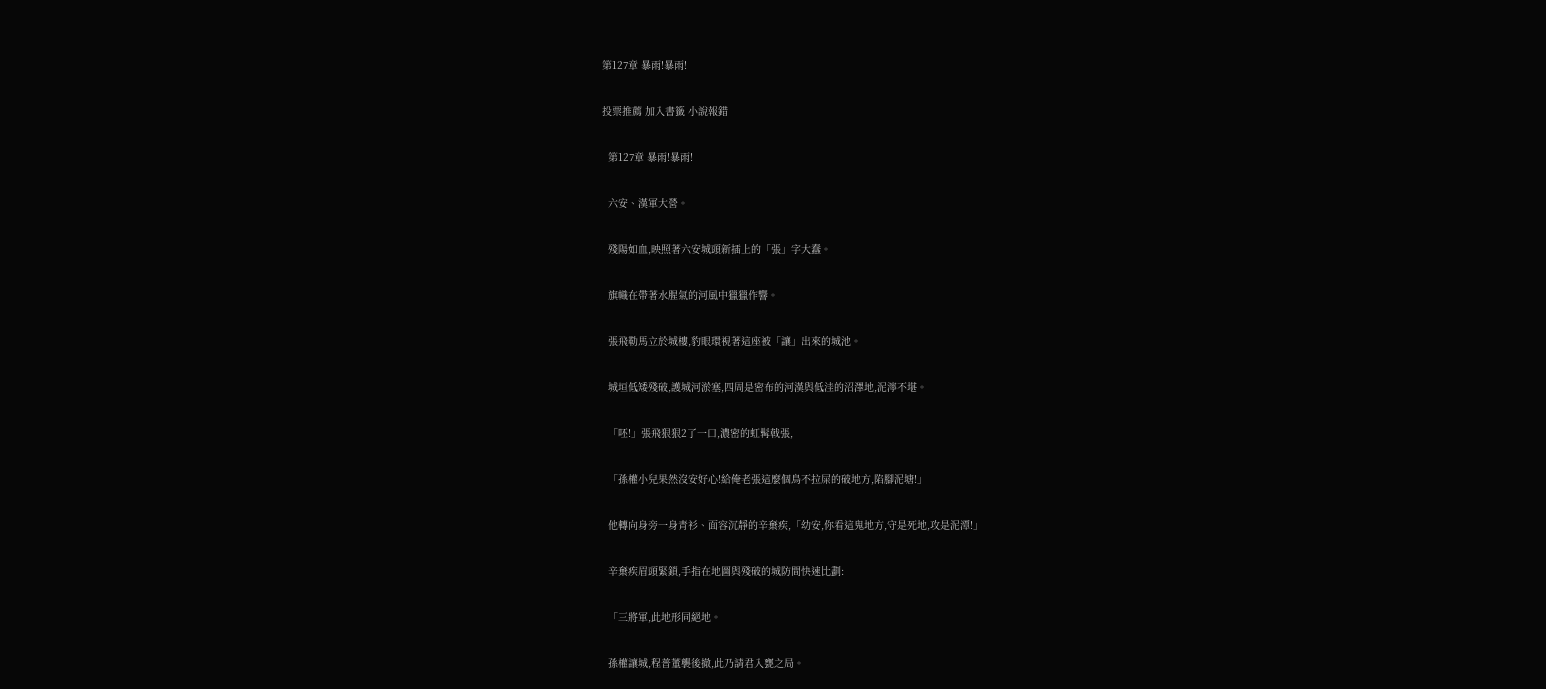第127章 暴雨!暴雨!

投票推薦 加入書籤 小說報錯

  第127章 暴雨!暴雨!

  六安、漢軍大營。

  殘陽如血,映照著六安城頭新插上的「張」字大蠢。

  旗幟在帶著水腥氣的河風中獵獵作響。

  張飛勒馬立於城樓,豹眼環視著這座被「讓」出來的城池。

  城垣低矮殘破,護城河淤塞,四周是密布的河漢與低洼的沼澤地,泥濘不堪。

  「呸!」張飛狠狠2了一口,濃密的虹髯戟張,

  「孫權小兒果然沒安好心!給俺老張這麼個鳥不拉屎的破地方,陷腳泥塘!」

  他轉向身旁一身青衫、面容沉靜的辛棄疾,「幼安,你看這鬼地方,守是死地,攻是泥潭!」

  辛棄疾眉頭緊鎖,手指在地圖與殘破的城防間快速比劃:

  「三將軍,此地形同絕地。

  孫權讓城,程普董襲後撤,此乃請君入甕之局。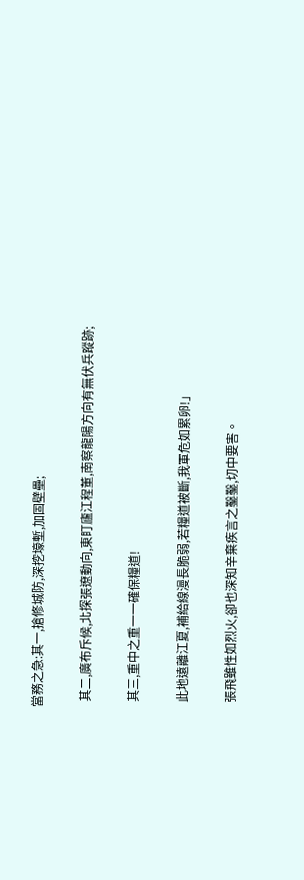當務之急:其一,搶修城防,深挖壕塹,加固壁壘;

  其二,廣布斥候,北探張遼動向,東盯廬江程董,南察龍陽方向有無伏兵蹤跡;

  其三,重中之重一一確保糧道!

  此地遠離江夏,補給線漫長脆弱,若糧道被斷,我軍危如累卵!」

  張飛雖性如烈火,卻也深知辛棄疾言之鑿鑿,切中要害。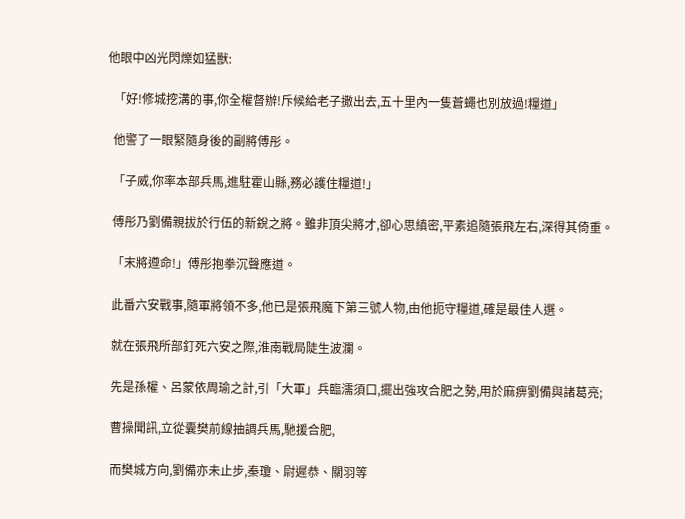他眼中凶光閃爍如猛獸:

  「好!修城挖溝的事,你全權督辦!斥候給老子撒出去,五十里內一隻蒼蠅也別放過!糧道」

  他警了一眼緊隨身後的副將傅彤。

  「子威,你率本部兵馬,進駐霍山縣,務必護住糧道!」

  傅彤乃劉備親拔於行伍的新銳之將。雖非頂尖將才,卻心思縝密,平素追隨張飛左右,深得其倚重。

  「末將遵命!」傅彤抱拳沉聲應道。

  此番六安戰事,隨軍將領不多,他已是張飛魔下第三號人物,由他扼守糧道,確是最佳人選。

  就在張飛所部釘死六安之際,淮南戰局陡生波瀾。

  先是孫權、呂蒙依周瑜之計,引「大軍」兵臨濡須口,擺出強攻合肥之勢,用於麻痹劉備與諸葛亮;

  曹操聞訊,立從囊樊前線抽調兵馬,馳援合肥,

  而樊城方向,劉備亦未止步,秦瓊、尉遲恭、關羽等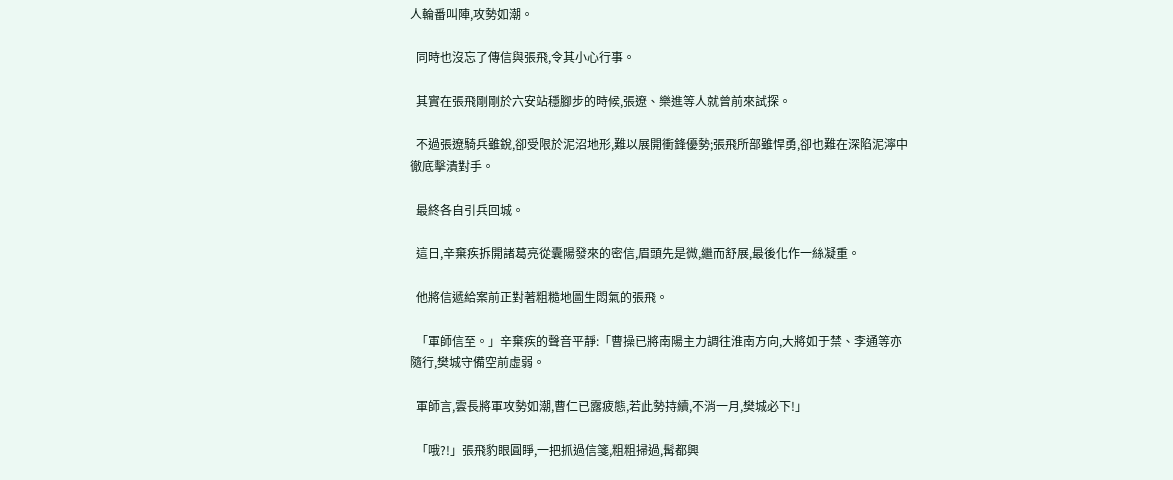人輪番叫陣,攻勢如潮。

  同時也沒忘了傳信與張飛,令其小心行事。

  其實在張飛剛剛於六安站穩腳步的時候,張遼、樂進等人就曾前來試探。

  不過張遼騎兵雖銳,卻受限於泥沼地形,難以展開衝鋒優勢;張飛所部雖悍勇,卻也難在深陷泥濘中徹底擊潰對手。

  最終各自引兵回城。

  這日,辛棄疾拆開諸葛亮從囊陽發來的密信,眉頭先是微,繼而舒展,最後化作一絲凝重。

  他將信遞給案前正對著粗糙地圖生悶氣的張飛。

  「軍師信至。」辛棄疾的聲音平靜:「曹操已將南陽主力調往淮南方向,大將如于禁、李通等亦隨行,樊城守備空前虛弱。

  軍師言,雲長將軍攻勢如潮,曹仁已露疲態,若此勢持續,不消一月,樊城必下!」

  「哦?!」張飛豹眼圓睜,一把抓過信箋,粗粗掃過,髯都興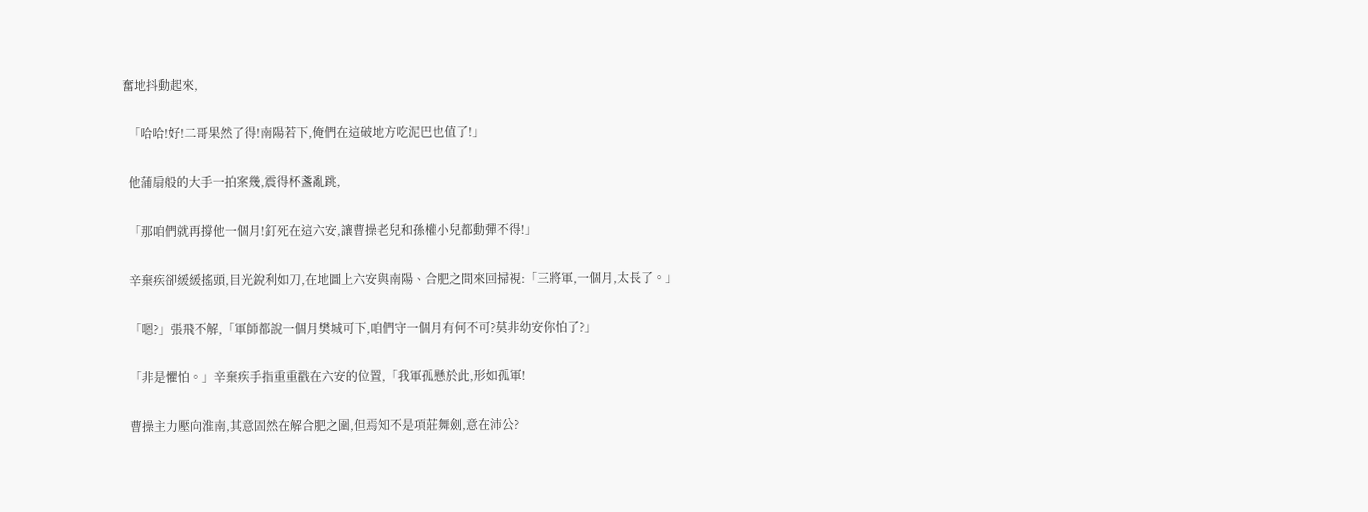奮地抖動起來,

  「哈哈!好!二哥果然了得!南陽若下,俺們在這破地方吃泥巴也值了!」

  他蒲扇般的大手一拍案幾,震得杯盞亂跳,

  「那咱們就再撐他一個月!釘死在這六安,讓曹操老兒和孫權小兒都動彈不得!」

  辛棄疾卻緩緩搖頭,目光銳利如刀,在地圖上六安與南陽、合肥之間來回掃視:「三將軍,一個月,太長了。」

  「嗯?」張飛不解,「軍師都說一個月樊城可下,咱們守一個月有何不可?莫非幼安你怕了?」

  「非是懼怕。」辛棄疾手指重重戳在六安的位置,「我軍孤懸於此,形如孤軍!

  曹操主力壓向淮南,其意固然在解合肥之圍,但焉知不是項莊舞劍,意在沛公?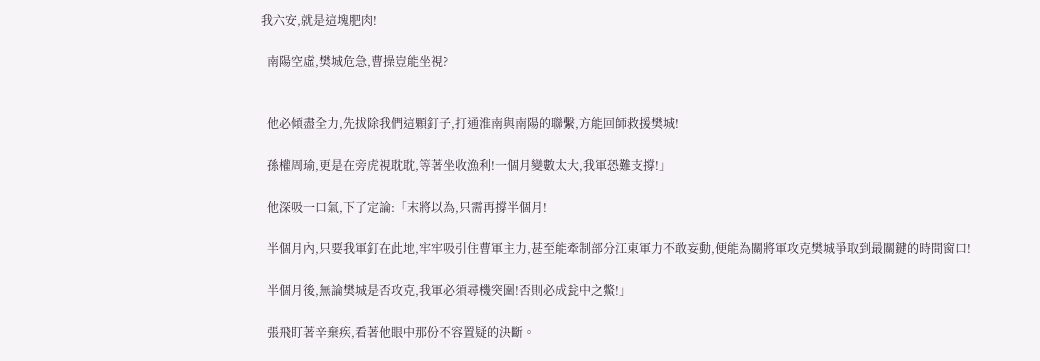我六安,就是這塊肥肉!

  南陽空虛,樊城危急,曹操豈能坐視?


  他必傾盡全力,先拔除我們這顆釘子,打通淮南與南陽的聯繫,方能回師救援樊城!

  孫權周瑜,更是在旁虎視耽耽,等著坐收漁利!一個月變數太大,我軍恐難支撐!」

  他深吸一口氣,下了定論:「末將以為,只需再撐半個月!

  半個月內,只要我軍釘在此地,牢牢吸引住曹軍主力,甚至能牽制部分江東軍力不敢妄動,便能為關將軍攻克樊城爭取到最關鍵的時間窗口!

  半個月後,無論樊城是否攻克,我軍必須尋機突圍!否則必成瓮中之鱉!」

  張飛盯著辛棄疾,看著他眼中那份不容置疑的決斷。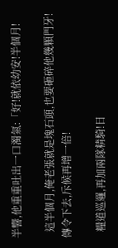半響,他重重吐出一口濁氣:「好!就依幼安!半個月!

  這半個月,俺老張就是塊石頭,也要砸碎他幾顆門牙!傳令下去,斥候再增一倍!

  糧道巡邏,再加兩隊精騎!日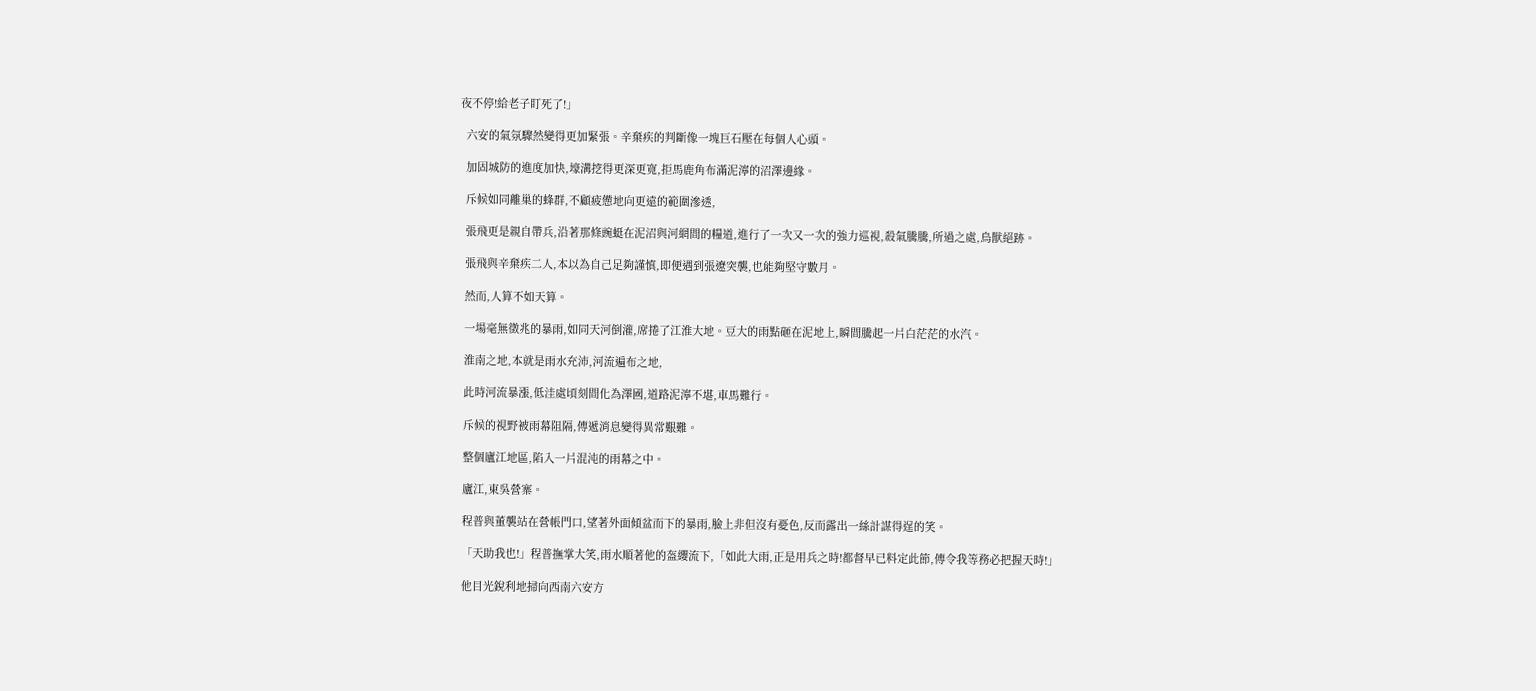夜不停!給老子盯死了!」

  六安的氣氛驟然變得更加緊張。辛棄疾的判斷像一塊巨石壓在每個人心頭。

  加固城防的進度加快,壕溝挖得更深更寬,拒馬鹿角布滿泥濘的沼澤邊緣。

  斥候如同離巢的蜂群,不顧疲憊地向更遠的範圍滲透,

  張飛更是親自帶兵,沿著那條豌蜓在泥沼與河網間的糧道,進行了一次又一次的強力巡視,殺氣騰騰,所過之處,鳥獸絕跡。

  張飛與辛棄疾二人,本以為自己足夠謹慎,即便遇到張遼突襲,也能夠堅守數月。

  然而,人算不如天算。

  一場毫無徵兆的暴雨,如同天河倒灌,席捲了江淮大地。豆大的雨點砸在泥地上,瞬間騰起一片白茫茫的水汽。

  淮南之地,本就是雨水充沛,河流遍布之地,

  此時河流暴漲,低洼處頃刻間化為澤國,道路泥濘不堪,車馬難行。

  斥候的視野被雨幕阻隔,傳遞消息變得異常艱難。

  整個廬江地區,陷入一片混沌的雨幕之中。

  廬江,東吳營寨。

  程普與董襲站在營帳門口,望著外面傾盆而下的暴雨,臉上非但沒有憂色,反而露出一絲計謀得逞的笑。

  「天助我也!」程普撫掌大笑,雨水順著他的盔纓流下,「如此大雨,正是用兵之時!都督早已料定此節,傳令我等務必把握天時!」

  他目光銳利地掃向西南六安方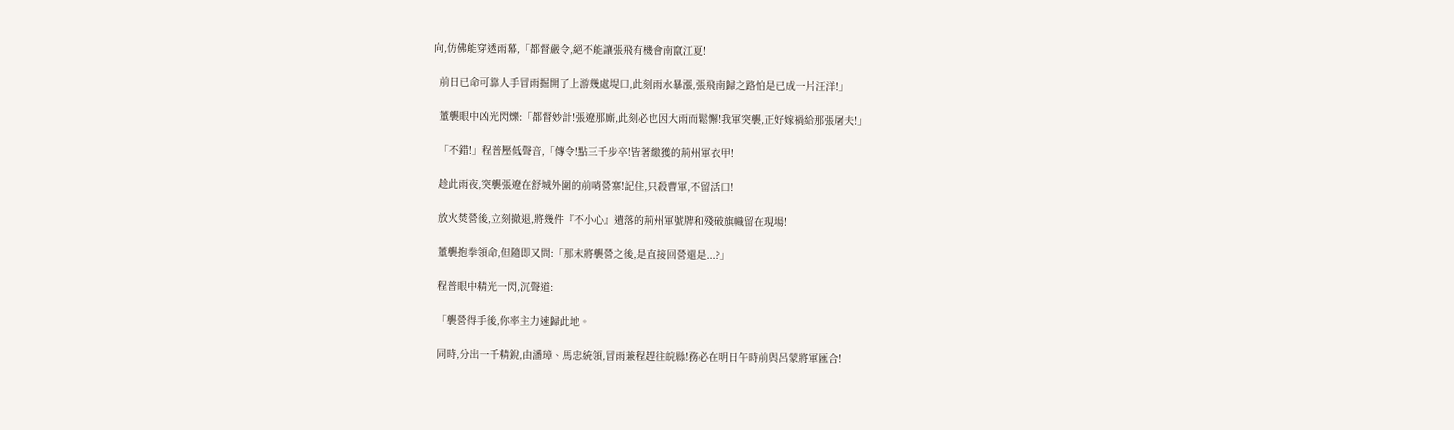向,仿佛能穿透雨幕,「都督嚴令,絕不能讓張飛有機會南竄江夏!

  前日已命可靠人手冒雨掘開了上游幾處堤口,此刻雨水暴漲,張飛南歸之路怕是已成一片汪洋!」

  董襲眼中凶光閃爍:「都督妙計!張遼那廝,此刻必也因大雨而鬆懈!我軍突襲,正好嫁禍給那張屠夫!」

  「不錯!」程普壓低聲音,「傳令!點三千步卒!皆著繳獲的荊州軍衣甲!

  趁此雨夜,突襲張遼在舒城外圍的前哨營寨!記住,只殺曹軍,不留活口!

  放火焚營後,立刻撤退,將幾件『不小心』遺落的荊州軍號牌和殘破旗幟留在現場!

  董襲抱拳領命,但隨即又問:「那末將襲營之後,是直接回營還是...?」

  程普眼中精光一閃,沉聲道:

  「襲營得手後,你率主力速歸此地。

  同時,分出一千精銳,由潘璋、馬忠統領,冒雨兼程趕往皖縣!務必在明日午時前與呂蒙將軍匯合!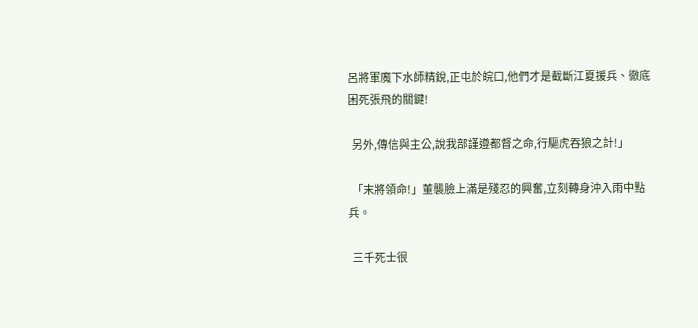呂將軍魔下水師精銳,正屯於皖口,他們才是截斷江夏援兵、徹底困死張飛的關鍵!

  另外,傳信與主公,說我部謹遵都督之命,行驅虎吞狼之計!」

  「末將領命!」董襲臉上滿是殘忍的興奮,立刻轉身沖入雨中點兵。

  三千死士很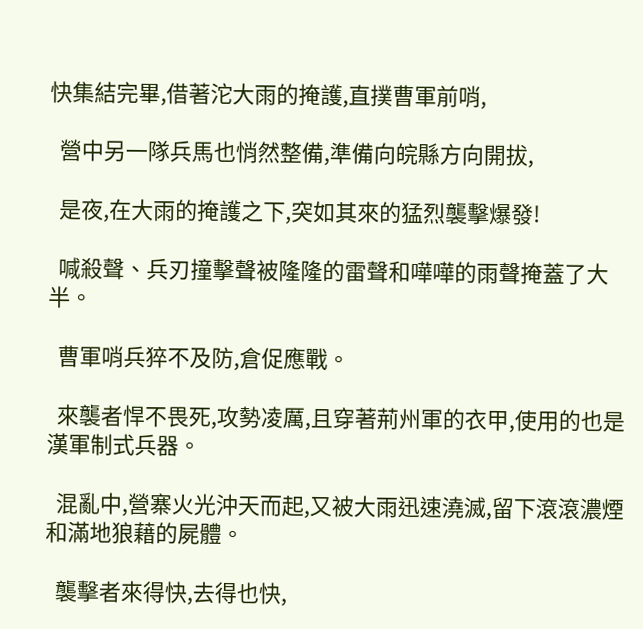快集結完畢,借著沱大雨的掩護,直撲曹軍前哨,

  營中另一隊兵馬也悄然整備,準備向皖縣方向開拔,

  是夜,在大雨的掩護之下,突如其來的猛烈襲擊爆發!

  喊殺聲、兵刃撞擊聲被隆隆的雷聲和嘩嘩的雨聲掩蓋了大半。

  曹軍哨兵猝不及防,倉促應戰。

  來襲者悍不畏死,攻勢凌厲,且穿著荊州軍的衣甲,使用的也是漢軍制式兵器。

  混亂中,營寨火光沖天而起,又被大雨迅速澆滅,留下滾滾濃煙和滿地狼藉的屍體。

  襲擊者來得快,去得也快,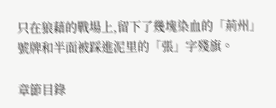只在狼藉的戰場上,留下了幾塊染血的「荊州」號牌和半面被踩進泥里的「張」字殘旗。

章節目錄